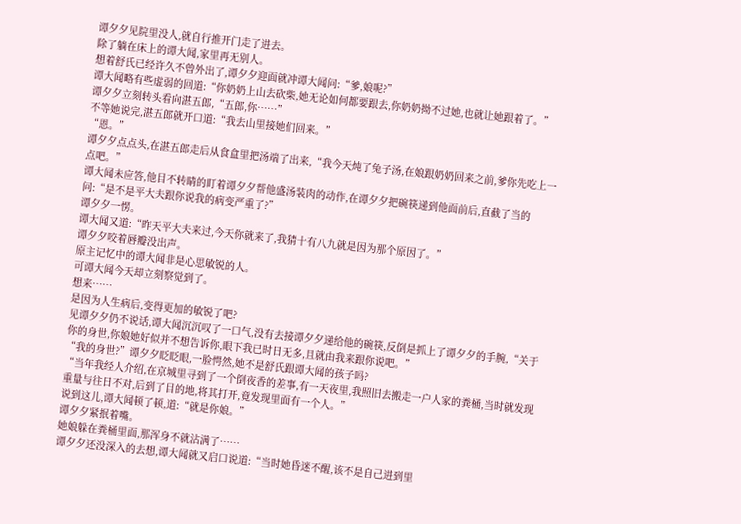谭夕夕见院里没人,就自行推开门走了进去。
除了躺在床上的谭大闻,家里再无别人。
想着舒氏已经许久不曾外出了,谭夕夕迎面就冲谭大闻问:“爹,娘呢?”
谭大闻略有些虚弱的回道:“你奶奶上山去砍柴,她无论如何都要跟去,你奶奶拗不过她,也就让她跟着了。”
谭夕夕立刻转头看向湛五郎,“五郎,你……”
不等她说完,湛五郎就开口道:“我去山里接她们回来。”
“恩。”
谭夕夕点点头,在湛五郎走后从食盒里把汤端了出来,“我今天炖了兔子汤,在娘跟奶奶回来之前,爹你先吃上一点吧。”
谭大闻未应答,他目不转睛的盯着谭夕夕帮他盛汤装肉的动作,在谭夕夕把碗筷递到他面前后,直截了当的问:“是不是平大夫跟你说我的病变严重了?”
谭夕夕一愣。
谭大闻又道:“昨天平大夫来过,今天你就来了,我猜十有八九就是因为那个原因了。”
谭夕夕咬着唇瓣没出声。
原主记忆中的谭大闻非是心思敏锐的人。
可谭大闻今天却立刻察觉到了。
想来……
是因为人生病后,变得更加的敏锐了吧?
见谭夕夕仍不说话,谭大闻沉沉叹了一口气,没有去接谭夕夕递给他的碗筷,反倒是抓上了谭夕夕的手腕,“关于你的身世,你娘她好似并不想告诉你,眼下我已时日无多,且就由我来跟你说吧。”
“我的身世?”谭夕夕眨眨眼,一脸愕然,她不是舒氏跟谭大闻的孩子吗?
“当年我经人介绍,在京城里寻到了一个倒夜香的差事,有一天夜里,我照旧去搬走一户人家的粪桶,当时就发现重量与往日不对,后到了目的地,将其打开,竟发现里面有一个人。”
说到这儿,谭大闻顿了顿,道:“就是你娘。”
谭夕夕紧抿着嘴。
她娘躲在粪桶里面,那浑身不就沾满了……
谭夕夕还没深入的去想,谭大闻就又启口说道:“当时她昏迷不醒,该不是自己进到里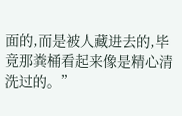面的,而是被人藏进去的,毕竟那粪桶看起来像是精心清洗过的。”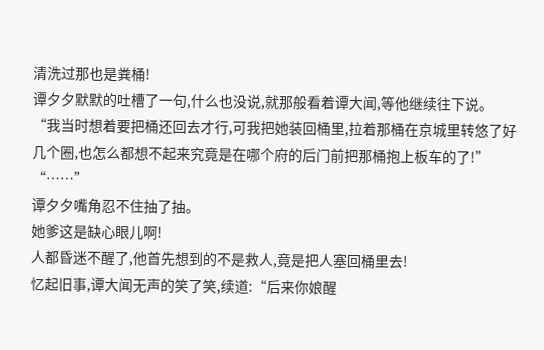清洗过那也是粪桶!
谭夕夕默默的吐槽了一句,什么也没说,就那般看着谭大闻,等他继续往下说。
“我当时想着要把桶还回去才行,可我把她装回桶里,拉着那桶在京城里转悠了好几个圈,也怎么都想不起来究竟是在哪个府的后门前把那桶抱上板车的了!”
“……”
谭夕夕嘴角忍不住抽了抽。
她爹这是缺心眼儿啊!
人都昏迷不醒了,他首先想到的不是救人,竟是把人塞回桶里去!
忆起旧事,谭大闻无声的笑了笑,续道:“后来你娘醒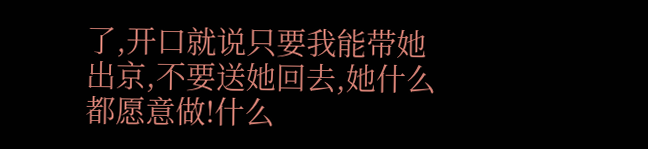了,开口就说只要我能带她出京,不要送她回去,她什么都愿意做!什么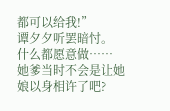都可以给我!”
谭夕夕听罢暗忖。
什么都愿意做……
她爹当时不会是让她娘以身相许了吧?